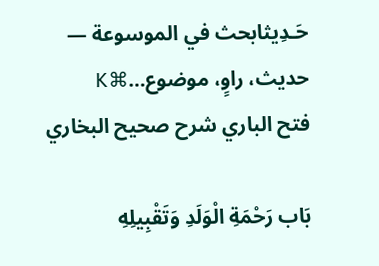حَـدِيثابحث في الموسوعة — حديث، راوٍ، موضوع…⌘K
فتح الباري شرح صحيح البخاري

بَاب رَحْمَةِ الْوَلَدِ وَتَقْبِيلِهِ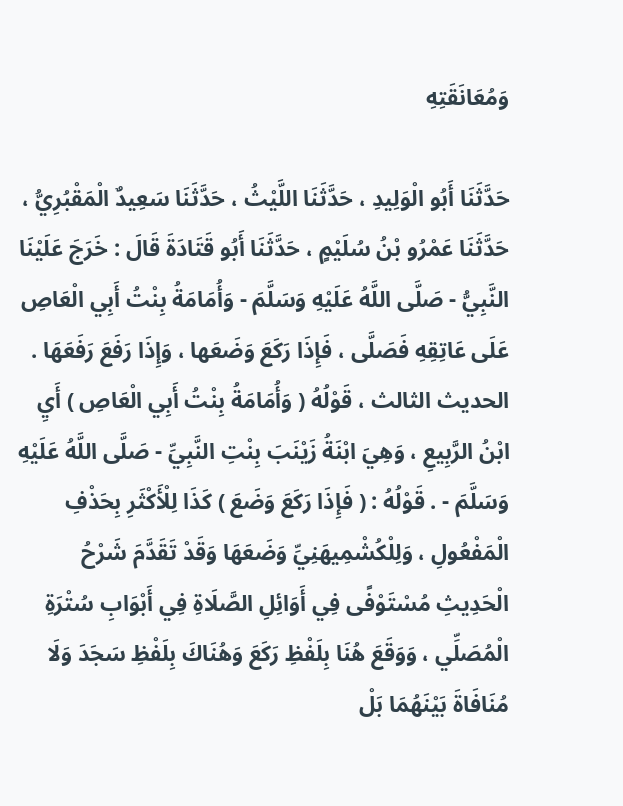وَمُعَانَقَتِهِ

حَدَّثَنَا أَبُو الْوَلِيدِ ، حَدَّثَنَا اللَّيْثُ ، حَدَّثَنَا سَعِيدٌ الْمَقْبُرِيُّ ، حَدَّثَنَا عَمْرُو بْنُ سُلَيْمٍ ، حَدَّثَنَا أَبُو قَتَادَةَ قَالَ : خَرَجَ عَلَيْنَا النَّبِيُّ - صَلَّى اللَّهُ عَلَيْهِ وَسَلَّمَ - وَأُمَامَةُ بِنْتُ أَبِي الْعَاصِ عَلَى عَاتِقِهِ فَصَلَّى ، فَإِذَا رَكَعَ وَضَعَها ، وَإِذَا رَفَعَ رَفَعَهَا . الحديث الثالث ، قَوْلُهُ ( وَأُمَامَةُ بِنْتُ أَبِي الْعَاصِ ) أَيِ ابْنُ الرَّبِيعِ ، وَهِيَ ابْنَةُ زَيْنَبَ بِنْتِ النَّبِيِّ - صَلَّى اللَّهُ عَلَيْهِ وَسَلَّمَ - . قَوْلُهُ : ( فَإِذَا رَكَعَ وَضَعَ ) كَذَا لِلْأَكْثَرِ بِحَذْفِ الْمَفْعُولِ ، وَلِلْكُشْمِيهَنِيِّ وَضَعَهَا وَقَدْ تَقَدَّمَ شَرْحُ الْحَدِيثِ مُسْتَوْفًى فِي أَوَائِلِ الصَّلَاةِ فِي أَبْوَابِ سُتْرَةِ الْمُصَلِّي ، وَوَقَعَ هُنَا بِلَفْظِ رَكَعَ وَهُنَاكَ بِلَفْظِ سَجَدَ وَلَا مُنَافَاةَ بَيْنَهُمَا بَلْ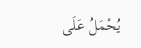يُحْمَلُ عَلَى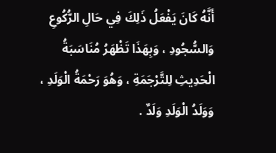أَنَّهُ كَانَ يَفْعَلُ ذَلِكَ فِي حَالِ الرُّكُوعِ وَالسُّجُودِ ، وَبِهَذَا تَظْهَرُ مُنَاسَبَةُ الْحَدِيثِ لِلتَّرْجَمَةِ ، وَهُوَ رَحْمَةُ الْوَلَدِ ، وَوَلَدُ الْوَلَدِ وَلَدٌ .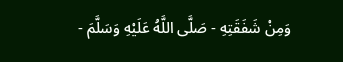وَمِنْ شَفَقَتِهِ - صَلَّى اللَّهُ عَلَيْهِ وَسَلَّمَ -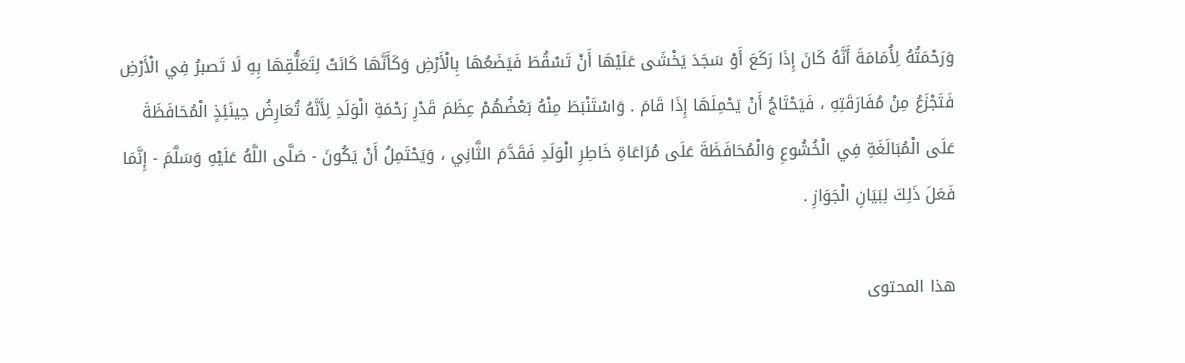وَرَحْمَتُهُ لِأُمَامَةَ أَنَّهُ كَانَ إِذَا رَكَعَ أَوْ سَجَدَ يَخْشَى عَلَيْهَا أَنْ تَسْقُطَ فَيَضَعُهَا بِالْأَرْضِ وَكَأَنَّهَا كَانَتْ لِتَعَلُّقِهَا بِهِ لَا تَصبرُ فِي الْأَرْضِ فَتَجْزَعُ مِنْ مُفَارَقَتِهِ ، فَيَحْتَاجُ أَنْ يَحْمِلَهَا إِذَا قَامَ . وَاسْتَنْبَطَ مِنْهُ بَعْضُهُمْ عِظَمَ قَدْرِ رَحْمَةِ الْوَلَدِ لِأَنَّهُ تُعَارِضُ حِينَئِذٍ الْمُحَافَظَةَ عَلَى الْمُبَالَغَةِ فِي الْخُشُوعِ وَالْمُحَافَظَةَ عَلَى مُرَاعَاةِ خَاطِرِ الْوَلَدِ فَقَدَّمَ الثَّانِي ، وَيَحْتَمِلُ أَنْ يَكُونَ - صَلَّى اللَّهُ عَلَيْهِ وَسَلَّمَ - إِنَّمَا فَعَلَ ذَلِكَ لِبَيَانِ الْجَوَازِ .

هذا المحتوى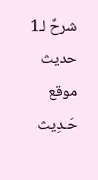شرحٌ لـ1 حديث
موقع حَـدِيث